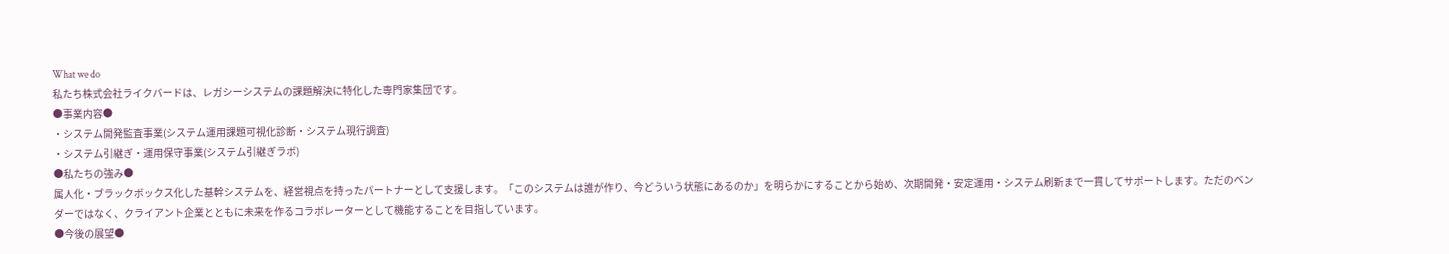What we do
私たち株式会社ライクバードは、レガシーシステムの課題解決に特化した専門家集団です。
●事業内容●
・システム開発監査事業(システム運用課題可視化診断・システム現行調査)
・システム引継ぎ・運用保守事業(システム引継ぎラボ)
●私たちの強み●
属人化・ブラックボックス化した基幹システムを、経営視点を持ったパートナーとして支援します。「このシステムは誰が作り、今どういう状態にあるのか」を明らかにすることから始め、次期開発・安定運用・システム刷新まで一貫してサポートします。ただのベンダーではなく、クライアント企業とともに未来を作るコラボレーターとして機能することを目指しています。
●今後の展望●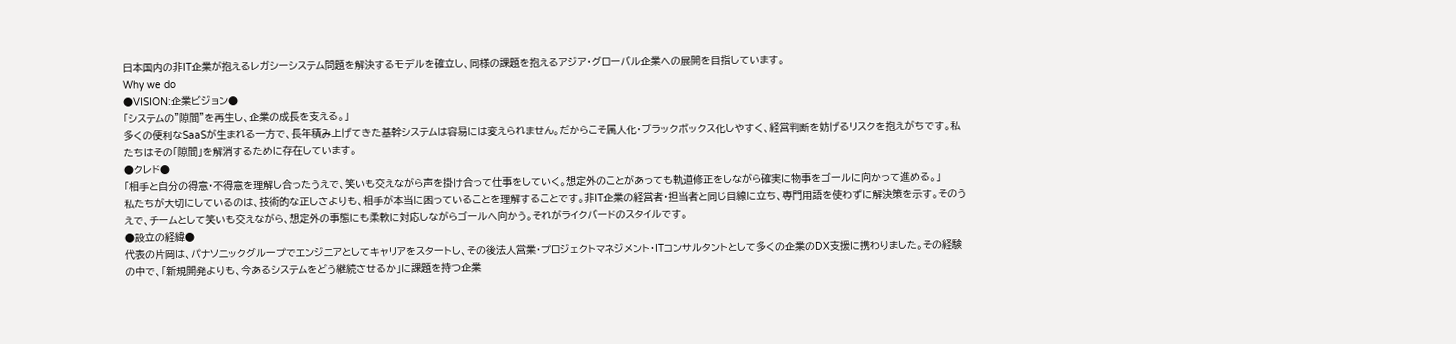日本国内の非IT企業が抱えるレガシーシステム問題を解決するモデルを確立し、同様の課題を抱えるアジア・グローバル企業への展開を目指しています。
Why we do
●VISION:企業ビジョン●
「システムの"隙間"を再生し、企業の成長を支える。」
多くの便利なSaaSが生まれる一方で、長年積み上げてきた基幹システムは容易には変えられません。だからこそ属人化・ブラックボックス化しやすく、経営判断を妨げるリスクを抱えがちです。私たちはその「隙間」を解消するために存在しています。
●クレド●
「相手と自分の得意・不得意を理解し合ったうえで、笑いも交えながら声を掛け合って仕事をしていく。想定外のことがあっても軌道修正をしながら確実に物事をゴールに向かって進める。」
私たちが大切にしているのは、技術的な正しさよりも、相手が本当に困っていることを理解することです。非IT企業の経営者・担当者と同じ目線に立ち、専門用語を使わずに解決策を示す。そのうえで、チームとして笑いも交えながら、想定外の事態にも柔軟に対応しながらゴールへ向かう。それがライクバードのスタイルです。
●設立の経緯●
代表の片岡は、パナソニックグループでエンジニアとしてキャリアをスタートし、その後法人営業・プロジェクトマネジメント・ITコンサルタントとして多くの企業のDX支援に携わりました。その経験の中で、「新規開発よりも、今あるシステムをどう継続させるか」に課題を持つ企業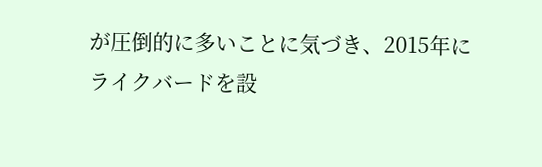が圧倒的に多いことに気づき、2015年にライクバードを設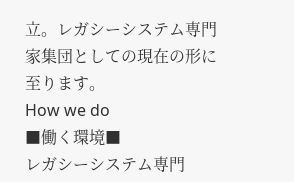立。レガシーシステム専門家集団としての現在の形に至ります。
How we do
■働く環境■
レガシーシステム専門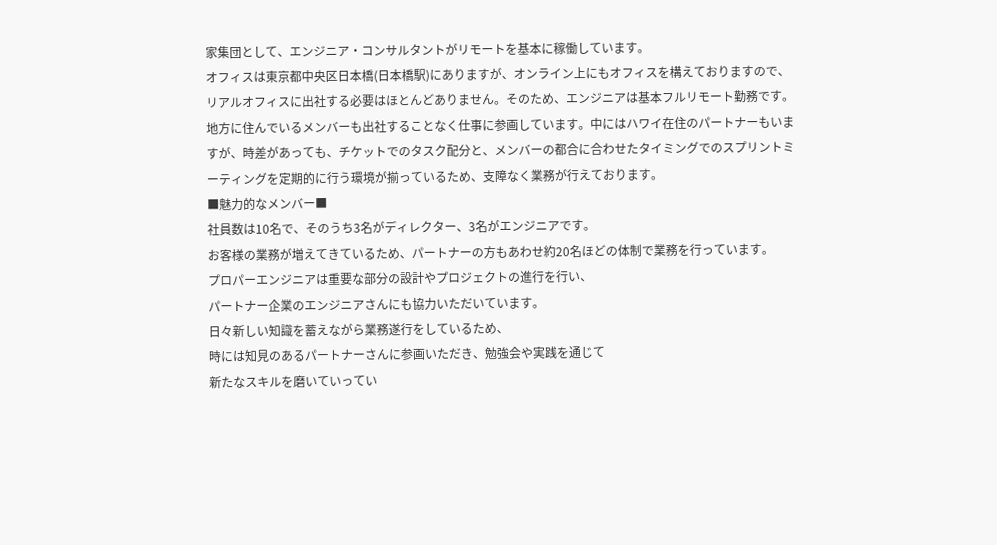家集団として、エンジニア・コンサルタントがリモートを基本に稼働しています。
オフィスは東京都中央区日本橋(日本橋駅)にありますが、オンライン上にもオフィスを構えておりますので、リアルオフィスに出社する必要はほとんどありません。そのため、エンジニアは基本フルリモート勤務です。地方に住んでいるメンバーも出社することなく仕事に参画しています。中にはハワイ在住のパートナーもいますが、時差があっても、チケットでのタスク配分と、メンバーの都合に合わせたタイミングでのスプリントミーティングを定期的に行う環境が揃っているため、支障なく業務が行えております。
■魅力的なメンバー■
社員数は10名で、そのうち3名がディレクター、3名がエンジニアです。
お客様の業務が増えてきているため、パートナーの方もあわせ約20名ほどの体制で業務を行っています。
プロパーエンジニアは重要な部分の設計やプロジェクトの進行を行い、
パートナー企業のエンジニアさんにも協力いただいています。
日々新しい知識を蓄えながら業務遂行をしているため、
時には知見のあるパートナーさんに参画いただき、勉強会や実践を通じて
新たなスキルを磨いていってい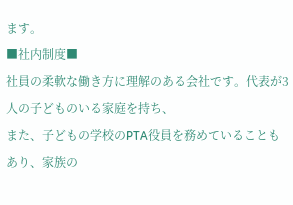ます。
■社内制度■
社員の柔軟な働き方に理解のある会社です。代表が3人の子どものいる家庭を持ち、
また、子どもの学校のPTA役員を務めていることもあり、家族の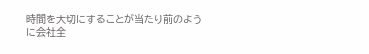時間を大切にすることが当たり前のように会社全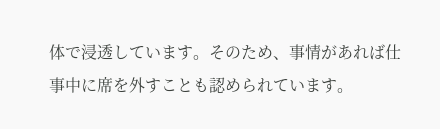体で浸透しています。そのため、事情があれば仕事中に席を外すことも認められています。